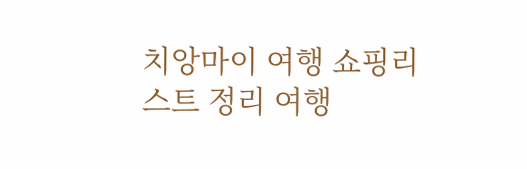치앙마이 여행 쇼핑리스트 정리 여행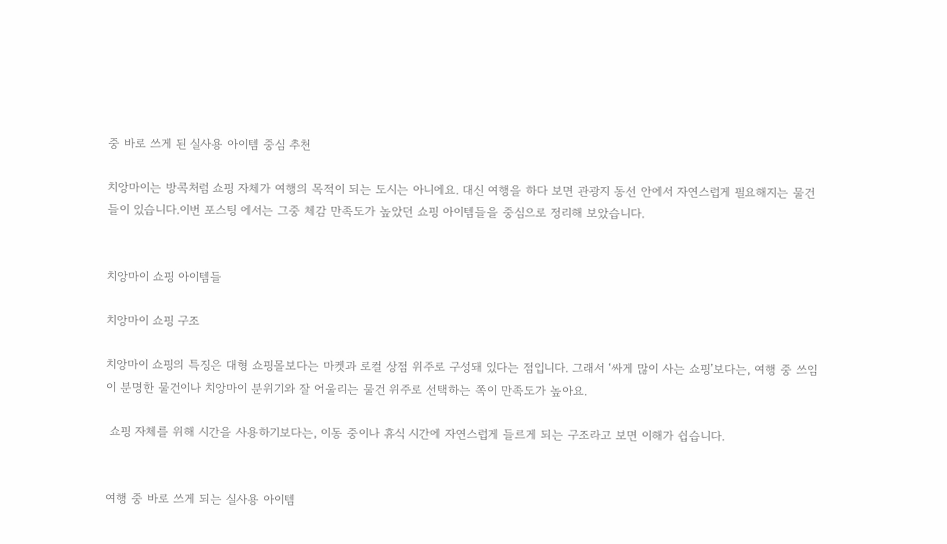중 바로 쓰게 된 실사용 아이템 중심 추천

치앙마이는 방콕처럼 쇼핑 자체가 여행의 목적이 되는 도시는 아니에요. 대신 여행을 하다 보면 관광지 동선 안에서 자연스럽게 필요해지는 물건들이 있습니다.이번 포스팅 에서는 그중 체감 만족도가 높았던 쇼핑 아이템들을 중심으로 정리해 보았습니다.


치앙마이 쇼핑 아이템들

치앙마이 쇼핑 구조

치앙마이 쇼핑의 특징은 대형 쇼핑몰보다는 마켓과 로컬 상점 위주로 구성돼 있다는 점입니다. 그래서 ‘싸게 많이 사는 쇼핑’보다는, 여행 중 쓰임이 분명한 물건이나 치앙마이 분위기와 잘 어울리는 물건 위주로 선택하는 쪽이 만족도가 높아요.

 쇼핑 자체를 위해 시간을 사용하기보다는, 이동 중이나 휴식 시간에 자연스럽게 들르게 되는 구조라고 보면 이해가 쉽습니다.


여행 중 바로 쓰게 되는 실사용 아이템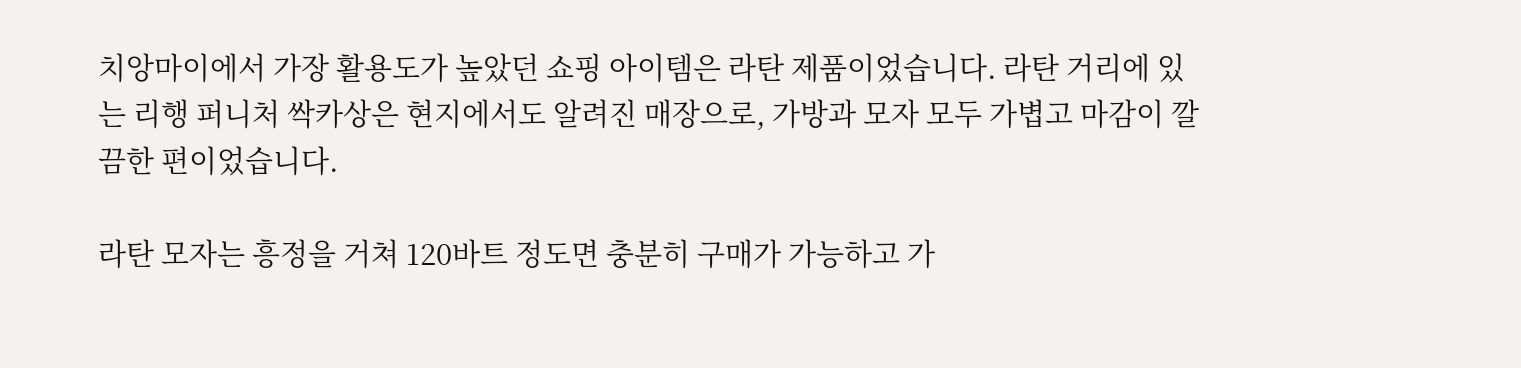치앙마이에서 가장 활용도가 높았던 쇼핑 아이템은 라탄 제품이었습니다. 라탄 거리에 있는 리행 퍼니처 싹카상은 현지에서도 알려진 매장으로, 가방과 모자 모두 가볍고 마감이 깔끔한 편이었습니다.

라탄 모자는 흥정을 거쳐 120바트 정도면 충분히 구매가 가능하고 가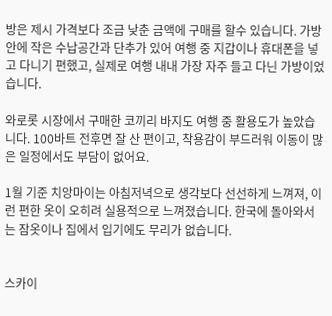방은 제시 가격보다 조금 낮춘 금액에 구매를 할수 있습니다. 가방 안에 작은 수납공간과 단추가 있어 여행 중 지갑이나 휴대폰을 넣고 다니기 편했고, 실제로 여행 내내 가장 자주 들고 다닌 가방이었습니다.

와로롯 시장에서 구매한 코끼리 바지도 여행 중 활용도가 높았습니다. 100바트 전후면 잘 산 편이고, 착용감이 부드러워 이동이 많은 일정에서도 부담이 없어요.

1월 기준 치앙마이는 아침저녁으로 생각보다 선선하게 느껴져, 이런 편한 옷이 오히려 실용적으로 느껴졌습니다. 한국에 돌아와서는 잠옷이나 집에서 입기에도 무리가 없습니다.


스카이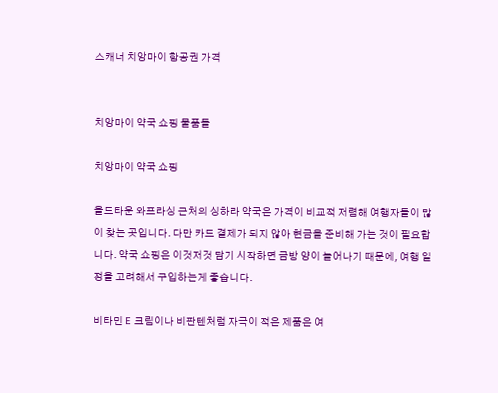스캐너 치앙마이 항공권 가격


치앙마이 약국 쇼핑 물품들

치앙마이 약국 쇼핑

올드타운 와프라싱 근처의 싱하라 약국은 가격이 비교적 저렴해 여행자들이 많이 찾는 곳입니다. 다만 카드 결제가 되지 않아 현금을 준비해 가는 것이 필요합니다. 약국 쇼핑은 이것저것 담기 시작하면 금방 양이 늘어나기 때문에, 여행 일정을 고려해서 구입하는게 좋습니다.

비타민 E 크림이나 비판텐처럼 자극이 적은 제품은 여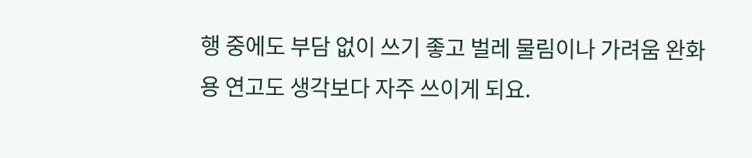행 중에도 부담 없이 쓰기 좋고 벌레 물림이나 가려움 완화용 연고도 생각보다 자주 쓰이게 되요.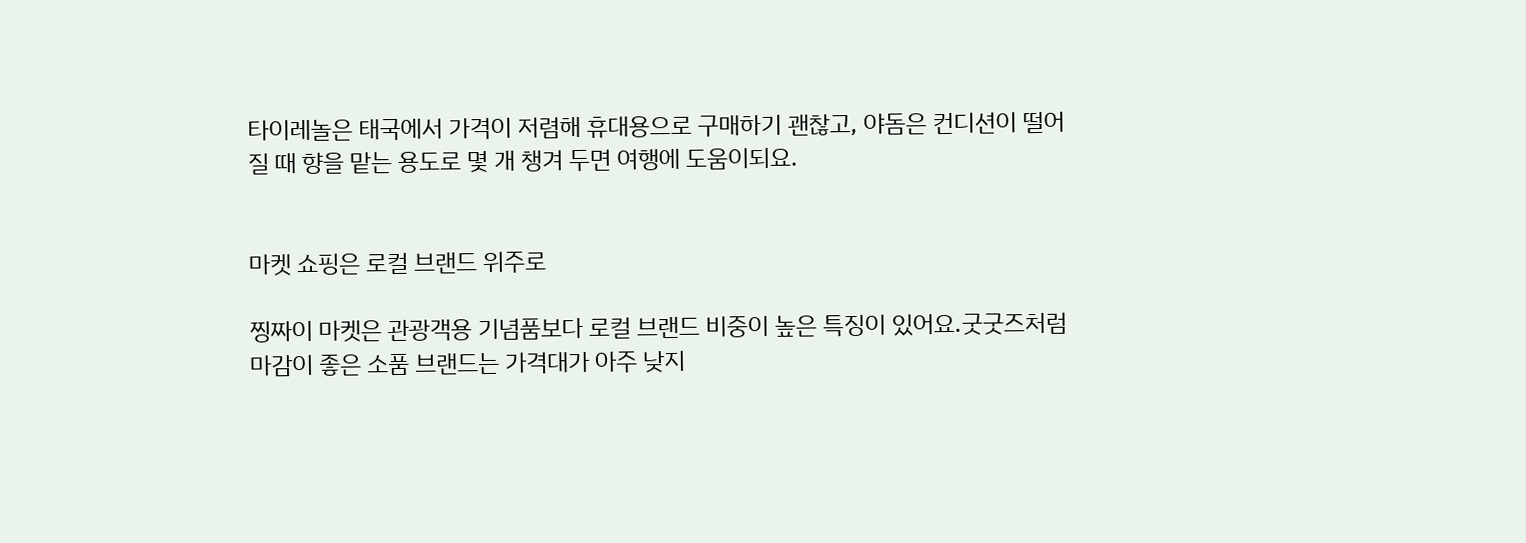타이레놀은 태국에서 가격이 저렴해 휴대용으로 구매하기 괜찮고, 야돔은 컨디션이 떨어질 때 향을 맡는 용도로 몇 개 챙겨 두면 여행에 도움이되요.


마켓 쇼핑은 로컬 브랜드 위주로

찡짜이 마켓은 관광객용 기념품보다 로컬 브랜드 비중이 높은 특징이 있어요.굿굿즈처럼 마감이 좋은 소품 브랜드는 가격대가 아주 낮지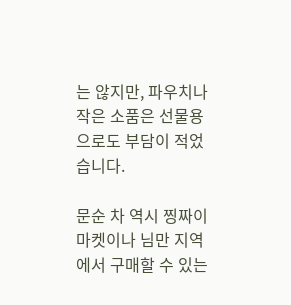는 않지만, 파우치나 작은 소품은 선물용으로도 부담이 적었습니다.

문순 차 역시 찡짜이 마켓이나 님만 지역에서 구매할 수 있는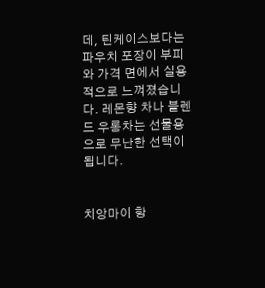데, 틴케이스보다는 파우치 포장이 부피와 가격 면에서 실용적으로 느껴졌습니다. 레몬향 차나 블렌드 우롱차는 선물용으로 무난한 선택이됩니다.


치앙마이 항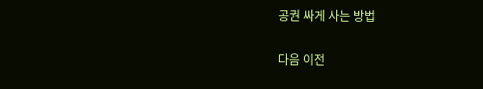공권 싸게 사는 방법

다음 이전